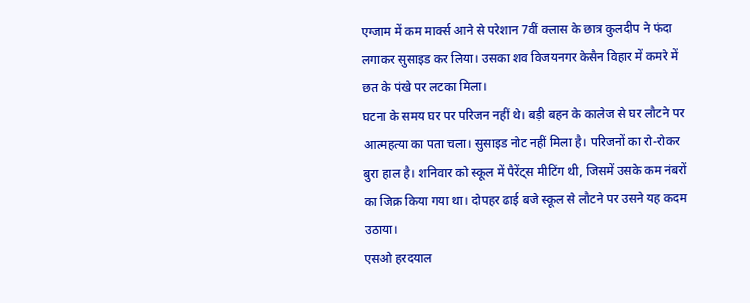एग्जाम में कम मार्क्स आने से परेशान 7वीं क्लास के छात्र कुलदीप ने फंदा लगाकर सुसाइड कर लिया। उसका शव विजयनगर केसैन विहार में कमरे में छत के पंखे पर लटका मिला।
घटना के समय घर पर परिजन नहीं थे। बड़ी बहन के कालेज से घर लौटने पर आत्महत्या का पता चला। सुसाइड नोट नहीं मिला है। परिजनों का रो-रोकर बुरा हाल है। शनिवार को स्कूल में पैरेंट्स मीटिंग थी, जिसमें उसके कम नंबरों का जिक्र किया गया था। दोपहर ढाई बजे स्कूल से लौटने पर उसने यह कदम उठाया।
एसओ हरदयाल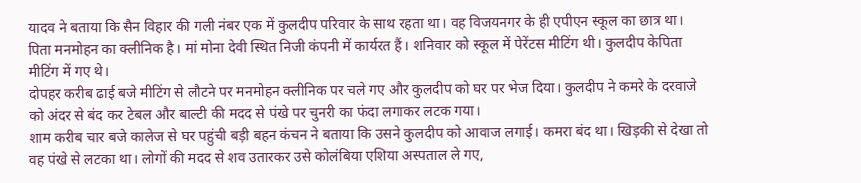यादव ने बताया कि सैन विहार की गली नंबर एक में कुलदीप परिवार के साथ रहता था। वह विजयनगर के ही एपीएन स्कूल का छात्र था। पिता मनमोहन का क्लीनिक है। मां मोना देवी स्थित निजी कंपनी में कार्यरत हैं। शनिवार को स्कूल में पेरेंटस मीटिंग थी। कुलदीप केपिता मीटिंग में गए थे।
दोपहर करीब ढाई बजे मीटिंग से लौटने पर मनमोहन क्लीनिक पर चले गए और कुलदीप को घर पर भेज दिया। कुलदीप ने कमरे के दरवाजे को अंदर से बंद कर टेबल और बाल्टी की मदद से पंखे पर चुनरी का फंदा लगाकर लटक गया।
शाम करीब चार बजे कालेज से घर पहुंची बड़ी बहन कंचन ने बताया कि उसने कुलदीप को आवाज लगाई। कमरा बंद था। खिड़की से देखा तो वह पंखे से लटका था। लोगों की मदद से शव उतारकर उसे कोलंबिया एशिया अस्पताल ले गए,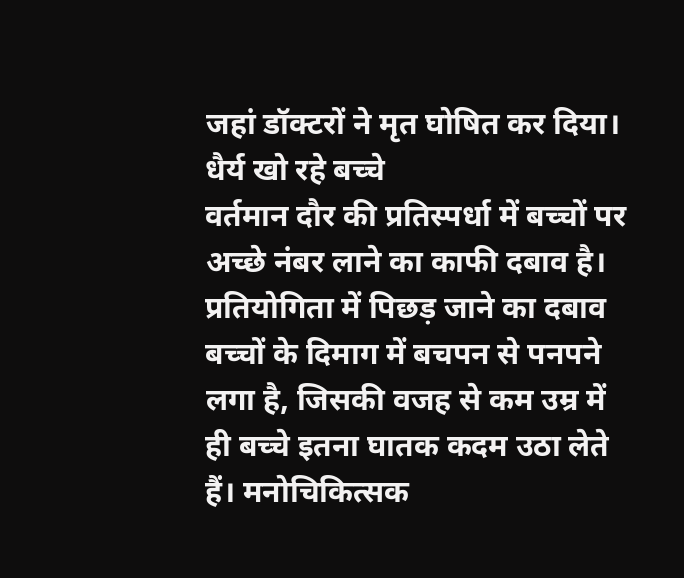जहां डॉक्टरों ने मृत घोषित कर दिया।
धैर्य खो रहे बच्चे
वर्तमान दौर की प्रतिस्पर्धा में बच्चों पर अच्छे नंबर लाने का काफी दबाव है। प्रतियोगिता में पिछड़ जाने का दबाव बच्चों के दिमाग में बचपन से पनपने लगा है, जिसकी वजह से कम उम्र में ही बच्चे इतना घातक कदम उठा लेते हैं। मनोचिकित्सक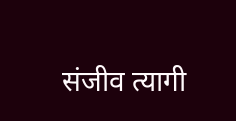संजीव त्यागी